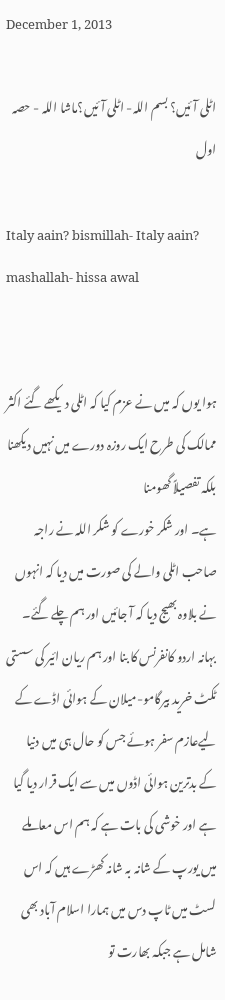December 1, 2013

اٹلی آئیں؟ بسم اللہ- اٹلی آئیں؟ماشا اللہ - حصہ اول

Italy aain? bismillah- Italy aain? mashallah- hissa awal


ہوا یوں کہ میں نے عزم کیا کہ اٹلی دیکھے گئے اکثر ممالک کی طرح ایک روزہ دورے میں نہیں دیکھنا بلکہ تفصیلاً گھومنا
ہے۔ اور شکر خورے کو شکر اللہ نے راجہ صاحب اٹلی والے کی صورت میں دیا کہ انہوں نے بلاوہ بھیج دیا کہ آ جائیں اور ہم چلے گئے۔ بہانہ اردو کانفرنس کا بنا اور ہم ریان ائیر کی سستی ٹکٹ خرید بیرگامو-میلان کے ہوائی اڈے کے لیےعازم سفر ہوئے جس کو حال ہی میں دنیا کے بدترین ہوائی اڈوں میں سے ایک قرار دیا گیا ہے اور خوشی کی بات ہے کہ ہم اس معاملے میں یورپ کے شانہ بہ شانہ کھڑے ہیں کہ اس لسٹ میں ٹاپ دس میں ہمارا اسلام آباد بھی شامل ہے جبکہ بھارت تو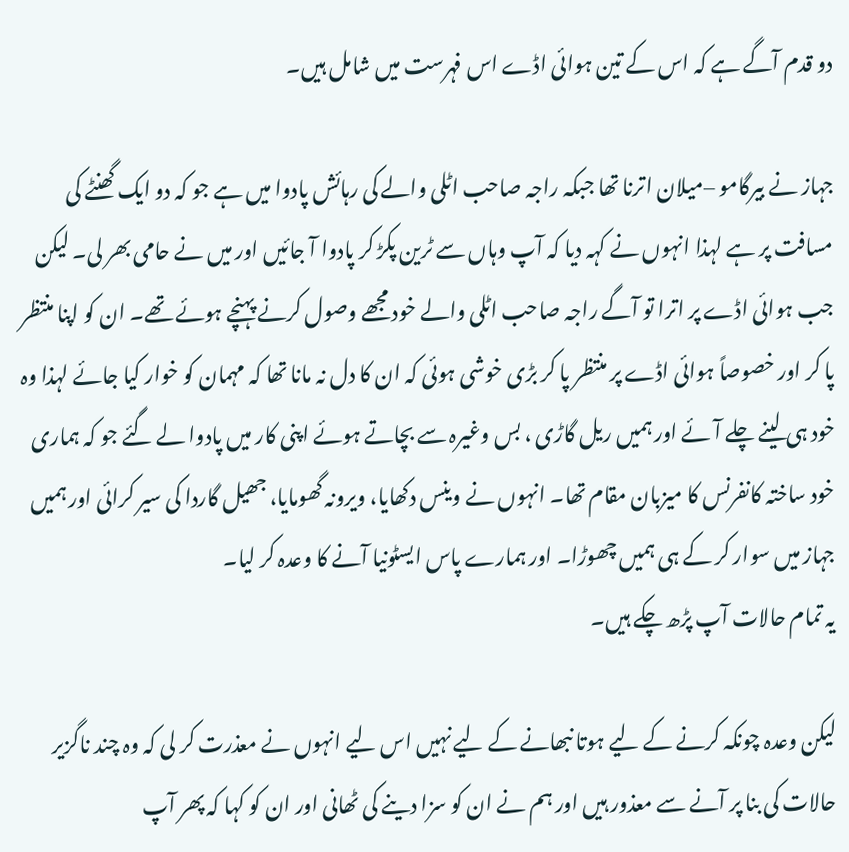دو قدم آگے ہے کہ اس کے تین ہوائی اڈے اس فہرست میں شامل ہیں۔

جہاز نے بیرگامو –میلان اترنا تھا جبکہ راجہ صاحب اٹلی والے کی رہائش پادوا میں ہے جو کہ دو ایک گھنٹے کی مسافت پر ہے لہذا انہوں نے کہہ دیا کہ آپ وہاں سے ٹرین پکڑ کر پادوا آ جائیں اور میں نے حامی بھر لی۔ لیکن جب ہوائی اڈے پر اترا تو آگے راجہ صاحب اٹلی والے خود مجھے وصول کرنے پہنچے ہوئے تھے۔ ان کو اپنا منتظر پا کر اور خصوصاً ہوائی اڈے پر منتظر پا کر بڑی خوشی ہوئی کہ ان کا دل نہ مانا تھا کہ مہمان کو خوار کیا جائے لہذا وہ خود ہی لینے چلے آئے اور ہمیں ریل گاڑی ، بس وغیرہ سے بچاتے ہوئے اپنی کار میں پادوا لے گئے جو کہ ہماری خود ساختہ کانفرنس کا میزبان مقام تھا۔ انہوں نے وینس دکھایا، ویرونہ گھومایا، جھیل گاردا کی سیر کرائی اور ہمیں جہاز میں سوار کر کے ہی ہمیں چھوڑا۔ اور ہمارے پاس ایسٹونیا آنے کا وعدہ کر لیا۔
یہ تمام حالات آپ پڑھ چکے ہیں۔

لیکن وعدہ چونکہ کرنے کے لیے ہوتا نبھانے کے لیے نہیں اس لیے انہوں نے معذرت کر لی کہ وہ چند ناگزیر حالات کی بنا پر آنے سے معذور ہیں اور ہم نے ان کو سزا دینے کی ٹھانی اور ان کو کہا کہ پھر آپ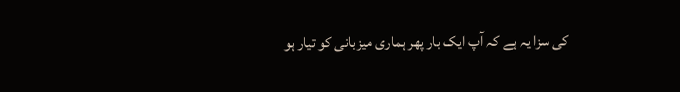کی سزا یہ ہے کہ آپ ایک بار پھر ہماری میزبانی کو تیار ہو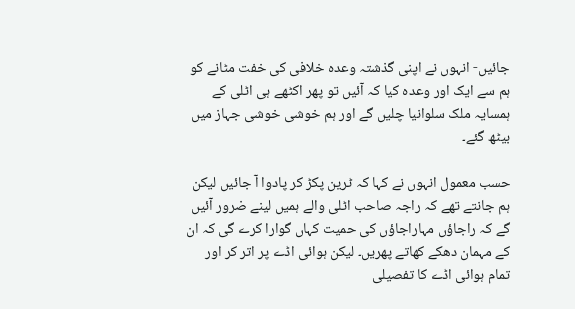جائیں- انہوں نے اپنی گذشتہ وعدہ خلافی کی خفت مٹانے کو ہم سے ایک اور وعدہ کیا کہ آئیں تو پھر اکٹھے ہی اٹلی کے ہمسایہ ملک سلوانیا چلیں گے اور ہم خوشی خوشی جہاز میں بیٹھ گئے۔

حسب معمول انہوں نے کہا کہ ٹرین پکڑ کر پادوا آ جائیں لیکن ہم جانتے تھے کہ راجہ صاحب اٹلی والے ہمیں لینے ضرور آئیں گے کہ راجاؤں مہاراجاؤں کی حمیت کہاں گوارا کرے گی کہ ان کے مہمان دھکے کھاتے پھریں۔ لیکن ہوائی اڈے پر اتر کر اور تمام ہوائی اڈے کا تفصیلی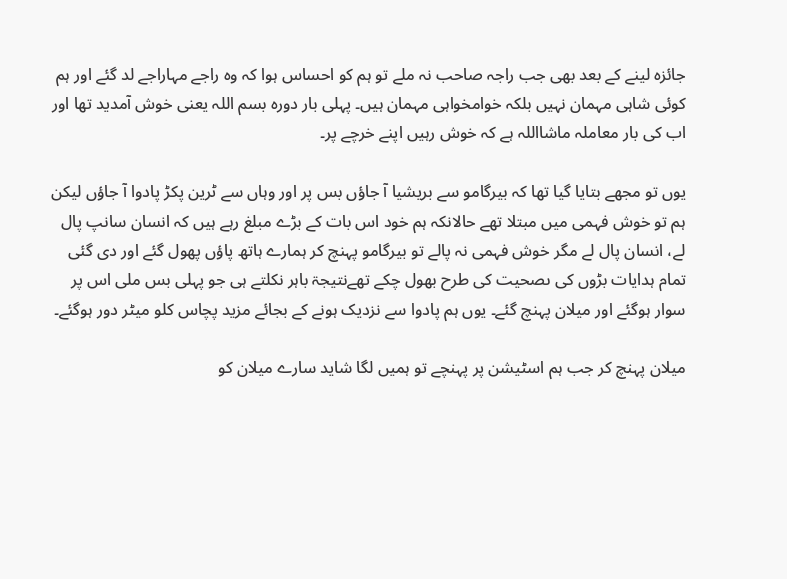جائزہ لینے کے بعد بھی جب راجہ صاحب نہ ملے تو ہم کو احساس ہوا کہ وہ راجے مہاراجے لد گئے اور ہم کوئی شاہی مہمان نہیں بلکہ خوامخواہی مہمان ہیں۔ پہلی بار دورہ بسم اللہ یعنی خوش آمدید تھا اور اب کی بار معاملہ ماشااللہ ہے کہ خوش رہیں اپنے خرچے پر۔

یوں تو مجھے بتایا گیا تھا کہ بیرگامو سے بریشیا آ جاؤں بس پر اور وہاں سے ٹرین پکڑ پادوا آ جاؤں لیکن ہم تو خوش فہمی میں مبتلا تھے حالانکہ ہم خود اس بات کے بڑے مبلغ رہے ہیں کہ انسان سانپ پال لے، انسان پال لے مگر خوش فہمی نہ پالے تو بیرگامو پہنچ کر ہمارے ہاتھ پاؤں پھول گئے اور دی گئی تمام ہدایات بڑوں کی ںصحیت کی طرح بھول چکے تھےنتیجۃ باہر نکلتے ہی جو پہلی بس ملی اس پر سوار ہوگئے اور میلان پہنچ گئے۔ یوں ہم پادوا سے نزدیک ہونے کے بجائے مزید پچاس کلو میٹر دور ہوگئے۔

میلان پہنچ کر جب ہم اسٹیشن پر پہنچے تو ہمیں لگا شاید سارے میلان کو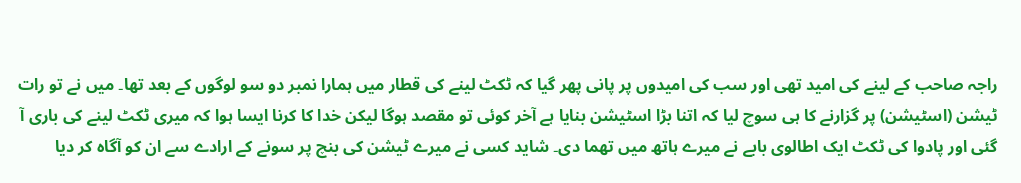راجہ صاحب کے لینے کی امید تھی اور سب کی امیدوں پر پانی پھر گیا کہ ٹکٹ لینے کی قطار میں ہمارا نمبر دو سو لوگوں کے بعد تھا۔ میں نے تو رات ٹیشن (اسٹیشن) پر گزارنے کا ہی سوچ لیا کہ اتنا بڑا اسٹیشن بنایا ہے آخر کوئی تو مقصد ہوگا لیکن خدا کا کرنا ایسا ہوا کہ میری ٹکٹ لینے کی باری آ گئی اور پادوا کی ٹکٹ ایک اطالوی بابے نے میرے ہاتھ میں تھما دی۔ شاید کسی نے میرے ٹیشن کی بنچ پر سونے کے ارادے سے ان کو آگاہ کر دیا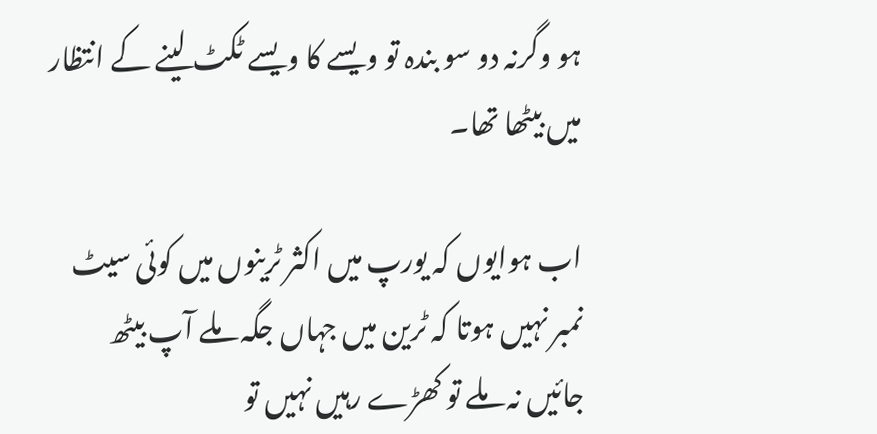ہو وگرنہ دو سو بندہ تو ویسے کا ویسے ٹکٹ لینے کے انتظار میں بیٹھا تھا۔

اب ہوایوں کہ یورپ میں اکثر ٹرینوں میں کوئی سیٹ نمبر نہیں ہوتا کہ ٹرین میں جہاں جگہ ملے آپ بیٹھ جائیں نہ ملے تو کھڑے رہیں نہیں تو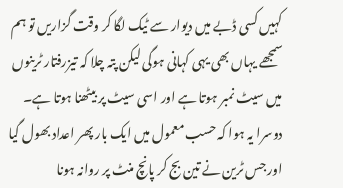کہیں کسی ڈبے میں دیوار سے ٹیک لگا کر وقت گزاریں تو ہم سمجھے یہاں بھی یہی کہانی ہوگی لیکن پتہ چلا کہ تیزرفتار ٹرینوں میں سیٹ نمبر ہوتا ہے اور اسی سیٹ پر بیٹھنا ہوتا ہے۔ دوسرا یہ ہوا کہ حسب معمول میں ایک بار پھر اعداد بھول گیا اور جس ٹرین نے تین بج کر پانچ منٹ پر روانہ ہونا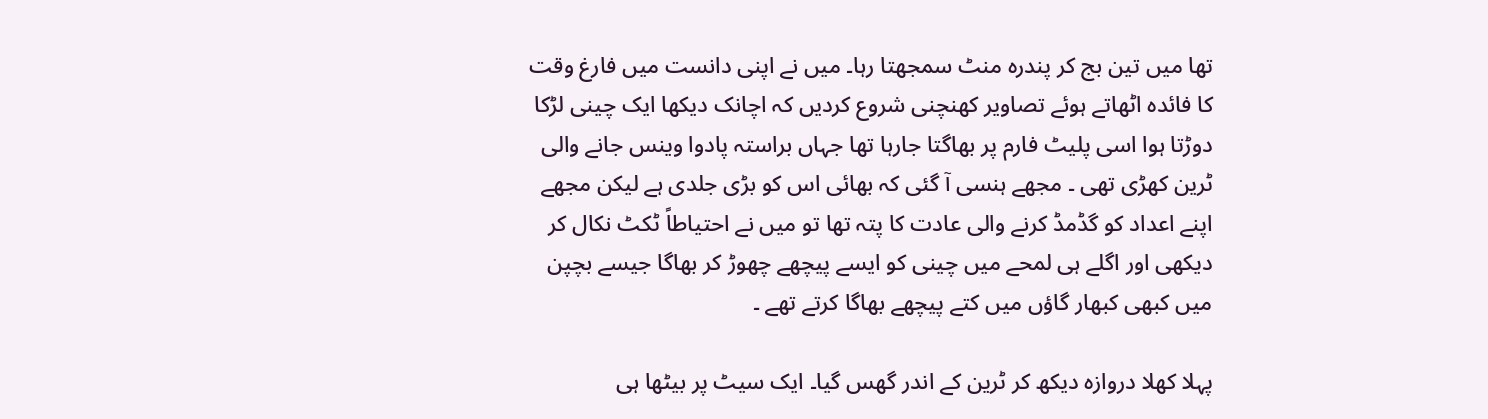تھا میں تین بج کر پندرہ منٹ سمجھتا رہا۔ میں نے اپنی دانست میں فارغ وقت کا فائدہ اٹھاتے ہوئے تصاویر کھنچنی شروع کردیں کہ اچانک دیکھا ایک چینی لڑکا دوڑتا ہوا اسی پلیٹ فارم پر بھاگتا جارہا تھا جہاں براستہ پادوا وینس جانے والی ٹرین کھڑی تھی ۔ مجھے ہنسی آ گئی کہ بھائی اس کو بڑی جلدی ہے لیکن مجھے اپنے اعداد کو گڈمڈ کرنے والی عادت کا پتہ تھا تو میں نے احتیاطاً ٹکٹ نکال کر دیکھی اور اگلے ہی لمحے میں چینی کو ایسے پیچھے چھوڑ کر بھاگا جیسے بچپن میں کبھی کبھار گاؤں میں کتے پیچھے بھاگا کرتے تھے ۔

پہلا کھلا دروازہ دیکھ کر ٹرین کے اندر گھس گیا۔ ایک سیٹ پر بیٹھا ہی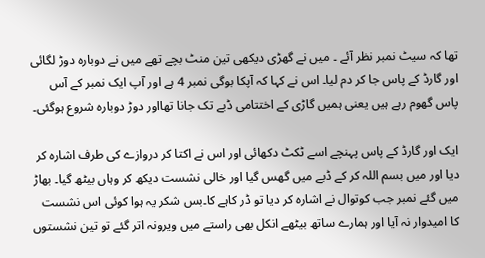تھا کہ سیٹ نمبر نظر آئے ۔ میں نے گھڑی دیکھی تین منٹ بچے تھے میں نے دوبارہ دوڑ لگائی اور گارڈ کے پاس جا کر دم لیا۔ اس نے کہا کہ آپکا بوگی نمبر 4 ہے اور آپ ایک نمبر کے آس پاس گھوم رہے ہیں یعنی ہمیں گاڑی کے اختتامی ڈبے تک جانا تھااور دوڑ دوبارہ شروع ہوگئی۔

ایک اور گارڈ کے پاس پہنچے اسے ٹکٹ دکھائی اور اس نے اکتا کر دروازے کی طرف اشارہ کر دیا اور میں بسم اللہ کر کے ڈبے میں گھس گیا اور خالی نشست دیکھ کر وہاں بیٹھ گیا۔ بھاڑ میں گئے نمبر جب کوتوال نے اشارہ کر دیا تو ڈر کاہے کا۔بس شکر یہ ہوا کوئی اس نشست کا امیدوار نہ آیا اور ہمارے ساتھ بیٹھے انکل بھی راستے میں ویرونہ اتر گئے تو تین نشستوں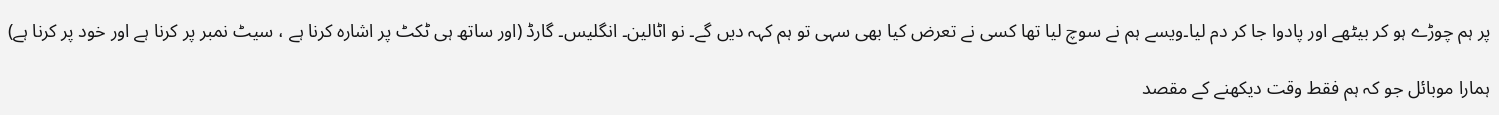پر ہم چوڑے ہو کر بیٹھے اور پادوا جا کر دم لیا۔ویسے ہم نے سوچ لیا تھا کسی نے تعرض کیا بھی سہی تو ہم کہہ دیں گے۔ نو اٹالین۔ انگلیس۔ گارڈ (اور ساتھ ہی ٹکٹ پر اشارہ کرنا ہے ، سیٹ نمبر پر کرنا ہے اور خود پر کرنا ہے)

ہمارا موبائل جو کہ ہم فقط وقت دیکھنے کے مقصد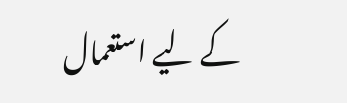کے لیے استعمال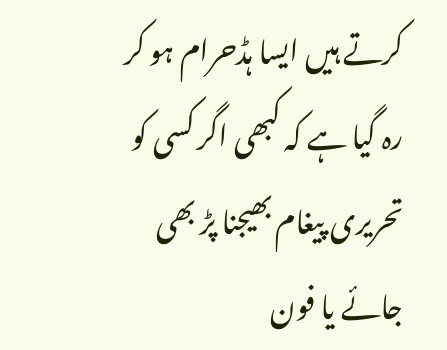کرتے ہیں ایسا ہڈحرام ہو کر رہ گیا ہے کہ کبھی اگر کسی کو تحریری پیغام بھیجنا پڑ بھی جائے یا فون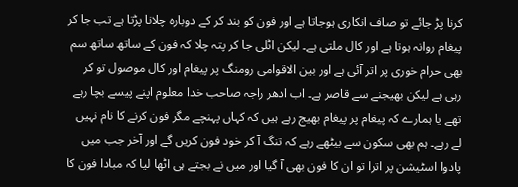کرنا پڑ جائے تو صاف انکاری ہوجاتا ہے اور فون کو بند کر کے دوبارہ چلانا پڑتا ہے تب جا کر پیغام روانہ ہوتا ہے اور کال ملتی ہے۔ لیکن اٹلی جا کر پتہ چلا کہ فون کے ساتھ ساتھ سم بھی حرام خوری پر اتر آئی ہے اور بین الاقوامی رومنگ پر پیغام اور کال موصول تو کر رہی ہے لیکن بھیجنے سے قاصر ہے۔ اب ادھر راجہ صاحب خدا معلوم اپنے پیسے بچا رہے تھے یا ہمارے کہ پیغام پر پیغام بھیج رہے ہیں کہ کہاں پہنچے مگر فون کرنے کا نام نہیں لے رہے۔ ہم بھی سکون سے بیٹھے رہے کہ تنگ آ کر خود فون کریں گے اور آخر جب میں پادوا اسٹیشن پر اترا تو ان کا فون بھی آ گیا اور میں نے بجتے ہی اٹھا لیا کہ مبادا فون کا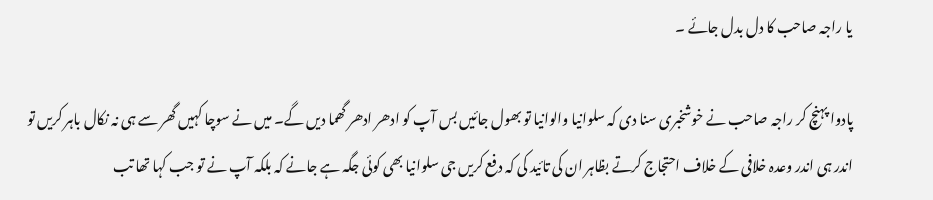یا راجہ صاحب کا دل بدل جائے ۔

پادوا پہنچ کر راجہ صاحب نے خوشخبری سنا دی کہ سلوانیا والوانیا تو بھول جائیں بس آپ کو ادھر ادھر گھما دیں گے۔ میں نے سوچا کہیں گھر سے ہی نہ نکال باہر کریں تو اندر ہی اندر وعدہ خلافی کے خلاف احتجاج کرتے بظاہر ان کی تائید کی کہ دفع کریں جی سلوانیا بھی کوئی جگہ ہے جانے کہ بلکہ آپ نے تو جب کہا تھا تب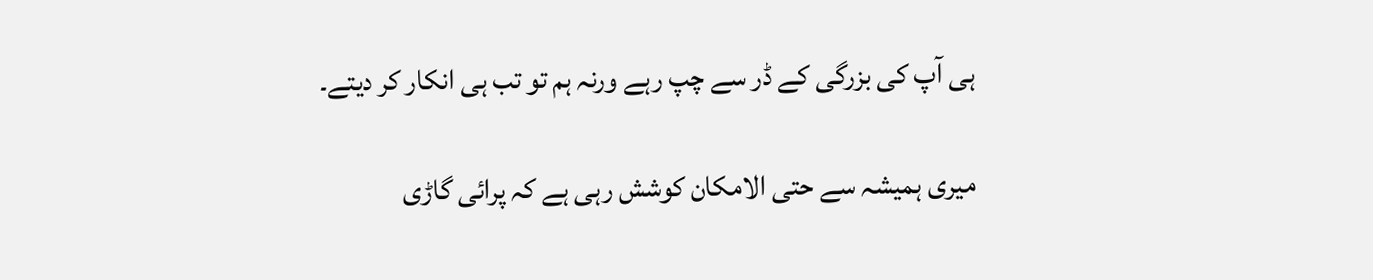ہی آپ کی بزرگی کے ڈر سے چپ رہے ورنہ ہم تو تب ہی انکار کر دیتے۔

میری ہمیشہ سے حتی الامکان کوشش رہی ہے کہ پرائی گاڑی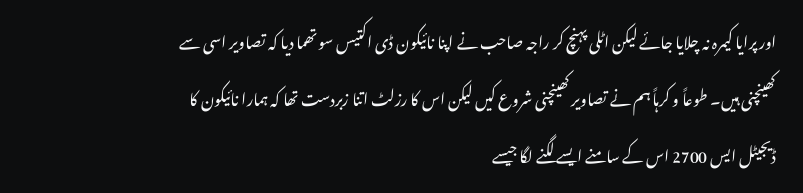اور پرایا کیمرہ نہ چلایا جائے لیکن اٹلی پہنچ کر راجہ صاحب نے اپنا نائیکون ڈی اکتیس سو تھما دیا کہ تصاویر اسی سے کھینچنی ہیں۔ طوعاً و کرہاً ہم نے تصاویر کھینچنی شروع کیں لیکن اس کا رزلٹ اتنا زبردست تھا کہ ہمارا نائیکون کا ڈیجیٹل ایس 2700 اس کے سامنے ایسے لگنے لگا جیسے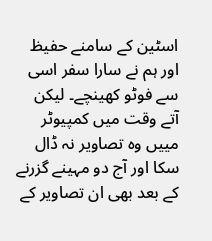اسٹین کے سامنے حفیظ اور ہم نے سارا سفر اسی سے فوٹو کھینچے۔ لیکن آتے وقت میں کمپیوٹر مییں وہ تصاویر نہ ڈال سکا اور آج دو مہینے گزرنے کے بعد بھی ان تصاویر کے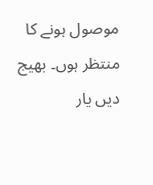موصول ہونے کا منتظر ہوں۔ بھیج دیں یار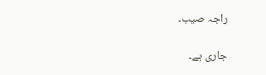راجہ صیب۔

جاری ہے۔